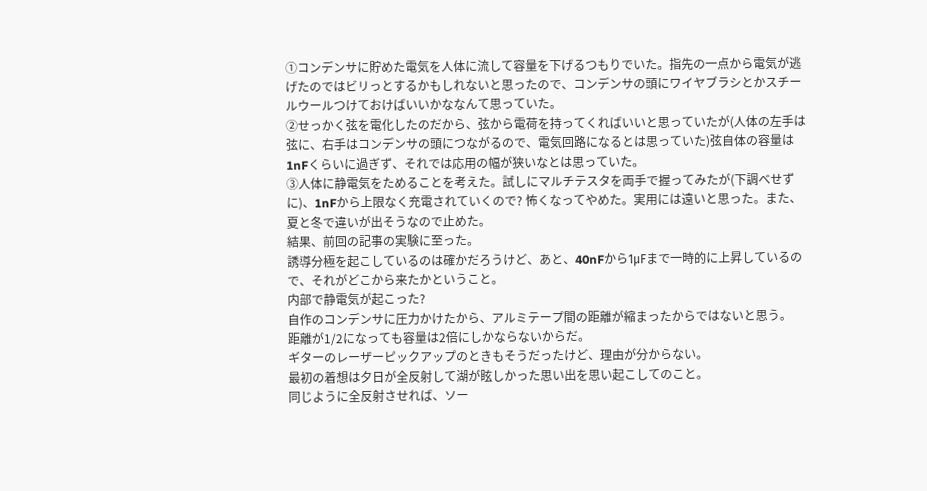①コンデンサに貯めた電気を人体に流して容量を下げるつもりでいた。指先の一点から電気が逃げたのではビリっとするかもしれないと思ったので、コンデンサの頭にワイヤブラシとかスチールウールつけておけばいいかななんて思っていた。
②せっかく弦を電化したのだから、弦から電荷を持ってくればいいと思っていたが(人体の左手は弦に、右手はコンデンサの頭につながるので、電気回路になるとは思っていた)弦自体の容量は1nFくらいに過ぎず、それでは応用の幅が狭いなとは思っていた。
③人体に静電気をためることを考えた。試しにマルチテスタを両手で握ってみたが(下調べせずに)、1nFから上限なく充電されていくので? 怖くなってやめた。実用には遠いと思った。また、夏と冬で違いが出そうなので止めた。
結果、前回の記事の実験に至った。
誘導分極を起こしているのは確かだろうけど、あと、40nFから1μFまで一時的に上昇しているので、それがどこから来たかということ。
内部で静電気が起こった?
自作のコンデンサに圧力かけたから、アルミテープ間の距離が縮まったからではないと思う。
距離が1/2になっても容量は2倍にしかならないからだ。
ギターのレーザーピックアップのときもそうだったけど、理由が分からない。
最初の着想は夕日が全反射して湖が眩しかった思い出を思い起こしてのこと。
同じように全反射させれば、ソー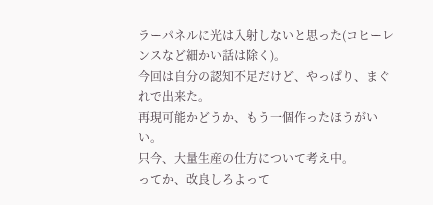ラーパネルに光は入射しないと思った(コヒーレンスなど細かい話は除く)。
今回は自分の認知不足だけど、やっぱり、まぐれで出来た。
再現可能かどうか、もう一個作ったほうがいい。
只今、大量生産の仕方について考え中。
ってか、改良しろよって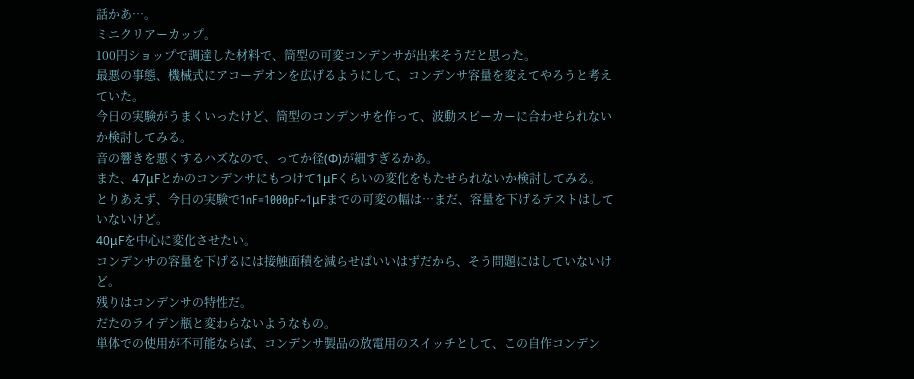話かあ…。
ミニクリアーカップ。
100円ショップで調達した材料で、筒型の可変コンデンサが出来そうだと思った。
最悪の事態、機械式にアコーデオンを広げるようにして、コンデンサ容量を変えてやろうと考えていた。
今日の実験がうまくいったけど、筒型のコンデンサを作って、波動スピーカーに合わせられないか検討してみる。
音の響きを悪くするハズなので、ってか径(Φ)が細すぎるかあ。
また、47μFとかのコンデンサにもつけて1μFくらいの変化をもたせられないか検討してみる。
とりあえず、今日の実験で1nF=1000pF~1μFまでの可変の幅は…まだ、容量を下げるテストはしていないけど。
40μFを中心に変化させたい。
コンデンサの容量を下げるには接触面積を減らせばいいはずだから、そう問題にはしていないけど。
残りはコンデンサの特性だ。
だたのライデン瓶と変わらないようなもの。
単体での使用が不可能ならば、コンデンサ製品の放電用のスイッチとして、この自作コンデン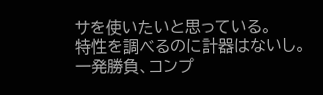サを使いたいと思っている。
特性を調べるのに計器はないし。
一発勝負、コンプ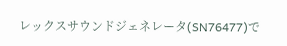レックスサウンドジェネレータ(SN76477)で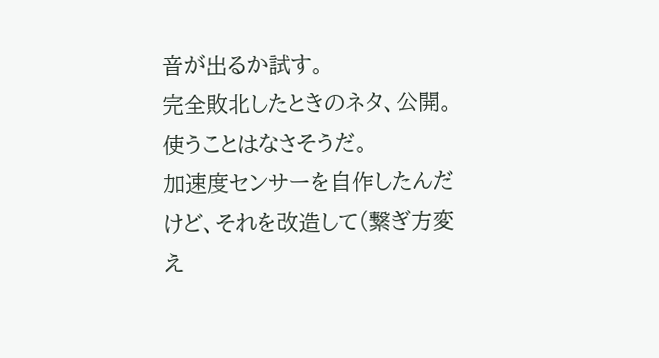音が出るか試す。
完全敗北したときのネタ、公開。
使うことはなさそうだ。
加速度センサーを自作したんだけど、それを改造して(繋ぎ方変え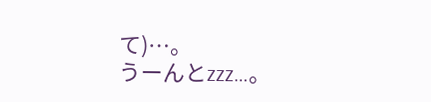て)…。
うーんとzzz…。